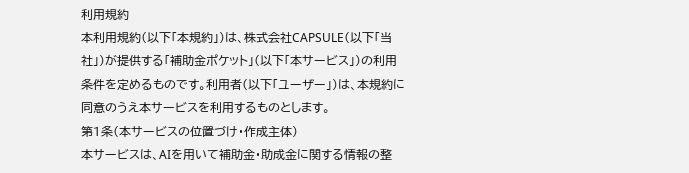利用規約
本利用規約(以下「本規約」)は、株式会社CAPSULE(以下「当社」)が提供する「補助金ポケット」(以下「本サービス」)の利用条件を定めるものです。利用者(以下「ユーザー」)は、本規約に同意のうえ本サービスを利用するものとします。
第1条(本サービスの位置づけ・作成主体)
本サービスは、AIを用いて補助金・助成金に関する情報の整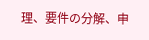理、要件の分解、申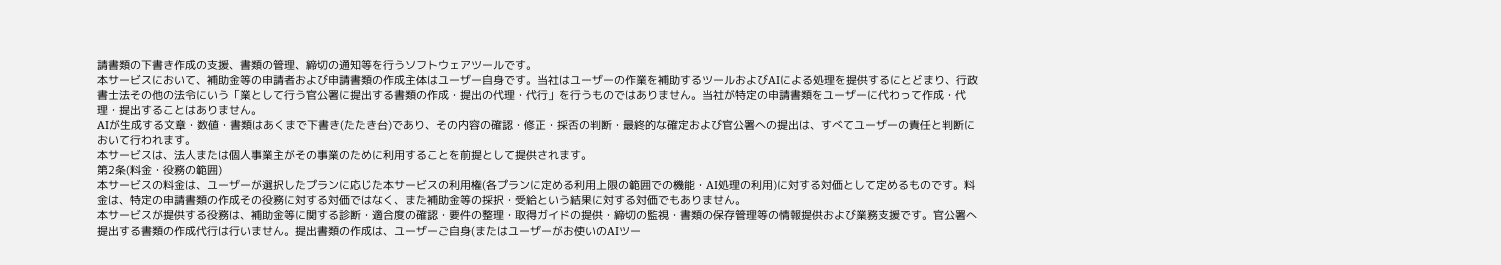請書類の下書き作成の支援、書類の管理、締切の通知等を行うソフトウェアツールです。
本サービスにおいて、補助金等の申請者および申請書類の作成主体はユーザー自身です。当社はユーザーの作業を補助するツールおよびAIによる処理を提供するにとどまり、行政書士法その他の法令にいう「業として行う官公署に提出する書類の作成・提出の代理・代行」を行うものではありません。当社が特定の申請書類をユーザーに代わって作成・代理・提出することはありません。
AIが生成する文章・数値・書類はあくまで下書き(たたき台)であり、その内容の確認・修正・採否の判断・最終的な確定および官公署への提出は、すべてユーザーの責任と判断において行われます。
本サービスは、法人または個人事業主がその事業のために利用することを前提として提供されます。
第2条(料金・役務の範囲)
本サービスの料金は、ユーザーが選択したプランに応じた本サービスの利用権(各プランに定める利用上限の範囲での機能・AI処理の利用)に対する対価として定めるものです。料金は、特定の申請書類の作成その役務に対する対価ではなく、また補助金等の採択・受給という結果に対する対価でもありません。
本サービスが提供する役務は、補助金等に関する診断・適合度の確認・要件の整理・取得ガイドの提供・締切の監視・書類の保存管理等の情報提供および業務支援です。官公署へ提出する書類の作成代行は行いません。提出書類の作成は、ユーザーご自身(またはユーザーがお使いのAIツー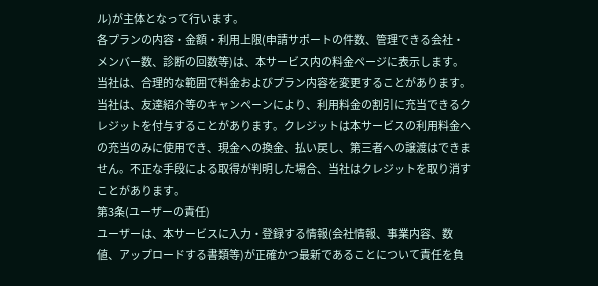ル)が主体となって行います。
各プランの内容・金額・利用上限(申請サポートの件数、管理できる会社・メンバー数、診断の回数等)は、本サービス内の料金ページに表示します。当社は、合理的な範囲で料金およびプラン内容を変更することがあります。
当社は、友達紹介等のキャンペーンにより、利用料金の割引に充当できるクレジットを付与することがあります。クレジットは本サービスの利用料金への充当のみに使用でき、現金への換金、払い戻し、第三者への譲渡はできません。不正な手段による取得が判明した場合、当社はクレジットを取り消すことがあります。
第3条(ユーザーの責任)
ユーザーは、本サービスに入力・登録する情報(会社情報、事業内容、数値、アップロードする書類等)が正確かつ最新であることについて責任を負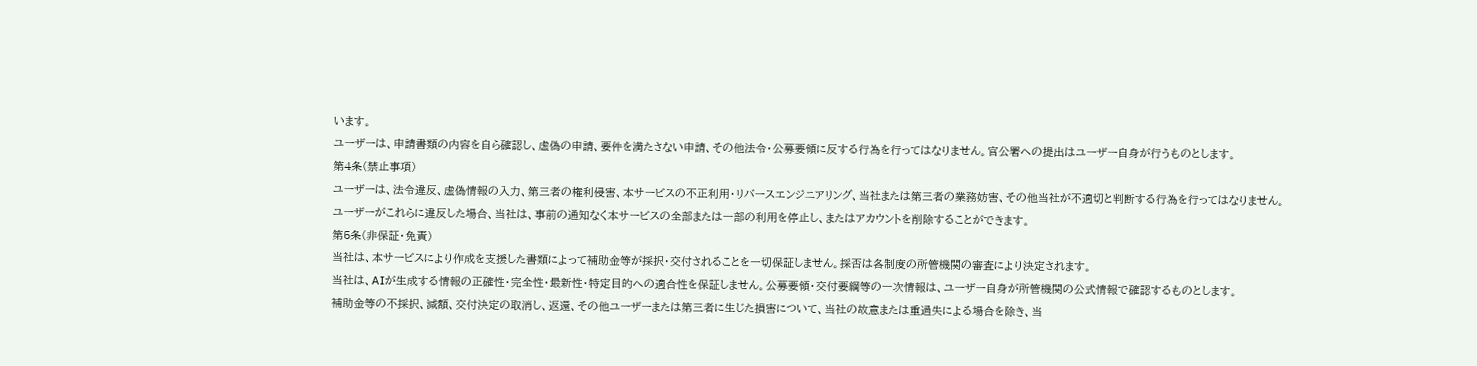います。
ユーザーは、申請書類の内容を自ら確認し、虚偽の申請、要件を満たさない申請、その他法令・公募要領に反する行為を行ってはなりません。官公署への提出はユーザー自身が行うものとします。
第4条(禁止事項)
ユーザーは、法令違反、虚偽情報の入力、第三者の権利侵害、本サービスの不正利用・リバースエンジニアリング、当社または第三者の業務妨害、その他当社が不適切と判断する行為を行ってはなりません。
ユーザーがこれらに違反した場合、当社は、事前の通知なく本サービスの全部または一部の利用を停止し、またはアカウントを削除することができます。
第5条(非保証・免責)
当社は、本サービスにより作成を支援した書類によって補助金等が採択・交付されることを一切保証しません。採否は各制度の所管機関の審査により決定されます。
当社は、AIが生成する情報の正確性・完全性・最新性・特定目的への適合性を保証しません。公募要領・交付要綱等の一次情報は、ユーザー自身が所管機関の公式情報で確認するものとします。
補助金等の不採択、減額、交付決定の取消し、返還、その他ユーザーまたは第三者に生じた損害について、当社の故意または重過失による場合を除き、当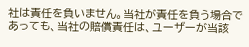社は責任を負いません。当社が責任を負う場合であっても、当社の賠償責任は、ユーザーが当該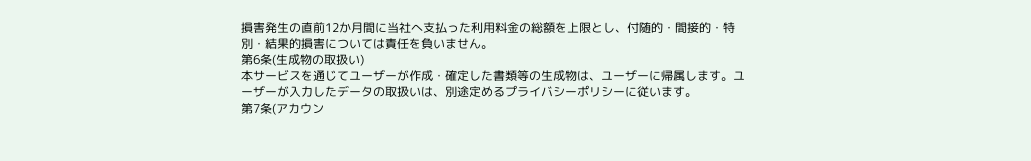損害発生の直前12か月間に当社へ支払った利用料金の総額を上限とし、付随的・間接的・特別・結果的損害については責任を負いません。
第6条(生成物の取扱い)
本サービスを通じてユーザーが作成・確定した書類等の生成物は、ユーザーに帰属します。ユーザーが入力したデータの取扱いは、別途定めるプライバシーポリシーに従います。
第7条(アカウン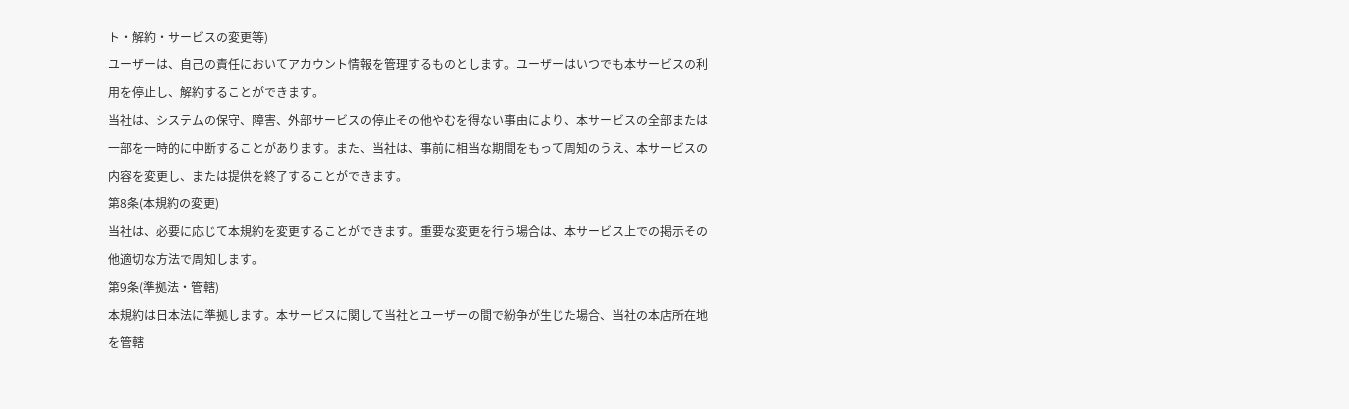ト・解約・サービスの変更等)
ユーザーは、自己の責任においてアカウント情報を管理するものとします。ユーザーはいつでも本サービスの利用を停止し、解約することができます。
当社は、システムの保守、障害、外部サービスの停止その他やむを得ない事由により、本サービスの全部または一部を一時的に中断することがあります。また、当社は、事前に相当な期間をもって周知のうえ、本サービスの内容を変更し、または提供を終了することができます。
第8条(本規約の変更)
当社は、必要に応じて本規約を変更することができます。重要な変更を行う場合は、本サービス上での掲示その他適切な方法で周知します。
第9条(準拠法・管轄)
本規約は日本法に準拠します。本サービスに関して当社とユーザーの間で紛争が生じた場合、当社の本店所在地を管轄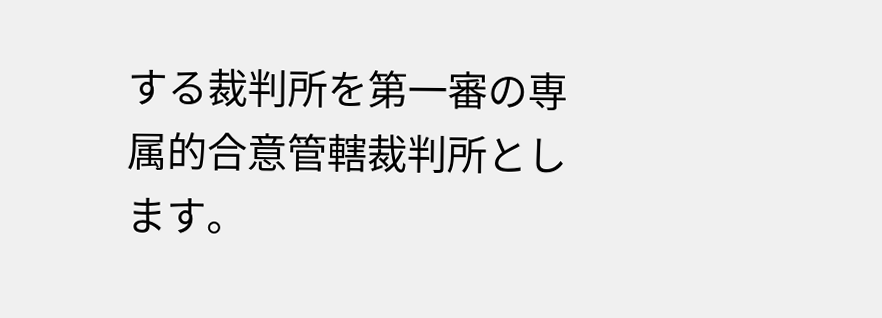する裁判所を第一審の専属的合意管轄裁判所とします。